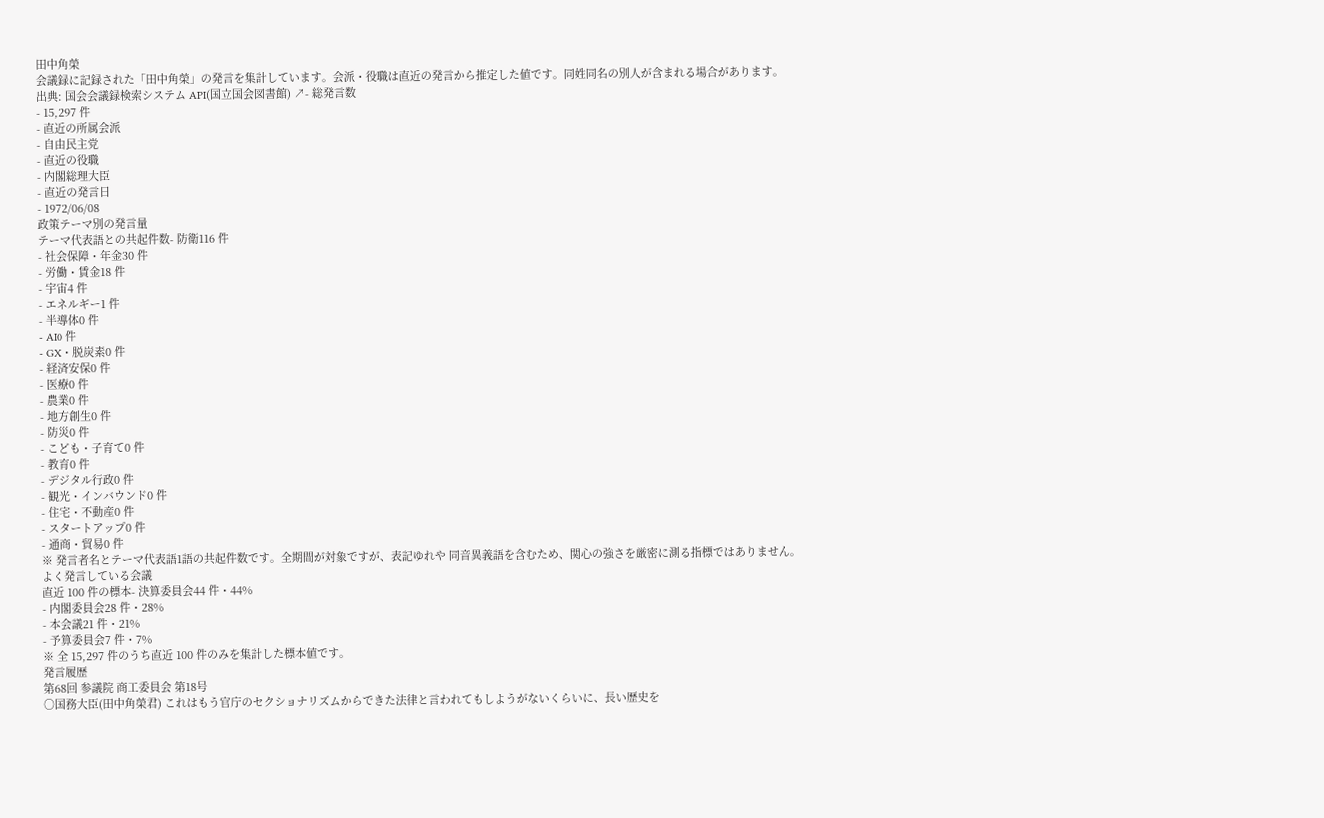田中角榮
会議録に記録された「田中角榮」の発言を集計しています。会派・役職は直近の発言から推定した値です。同姓同名の別人が含まれる場合があります。
出典: 国会会議録検索システム API(国立国会図書館) ↗- 総発言数
- 15,297 件
- 直近の所属会派
- 自由民主党
- 直近の役職
- 内閣総理大臣
- 直近の発言日
- 1972/06/08
政策テーマ別の発言量
テーマ代表語との共起件数- 防衛116 件
- 社会保障・年金30 件
- 労働・賃金18 件
- 宇宙4 件
- エネルギー1 件
- 半導体0 件
- AI0 件
- GX・脱炭素0 件
- 経済安保0 件
- 医療0 件
- 農業0 件
- 地方創生0 件
- 防災0 件
- こども・子育て0 件
- 教育0 件
- デジタル行政0 件
- 観光・インバウンド0 件
- 住宅・不動産0 件
- スタートアップ0 件
- 通商・貿易0 件
※ 発言者名とテーマ代表語1語の共起件数です。全期間が対象ですが、表記ゆれや 同音異義語を含むため、関心の強さを厳密に測る指標ではありません。
よく発言している会議
直近 100 件の標本- 決算委員会44 件・44%
- 内閣委員会28 件・28%
- 本会議21 件・21%
- 予算委員会7 件・7%
※ 全 15,297 件のうち直近 100 件のみを集計した標本値です。
発言履歴
第68回 参議院 商工委員会 第18号
○国務大臣(田中角榮君) これはもう官庁のセクショナリズムからできた法律と言われてもしようがないくらいに、長い歴史を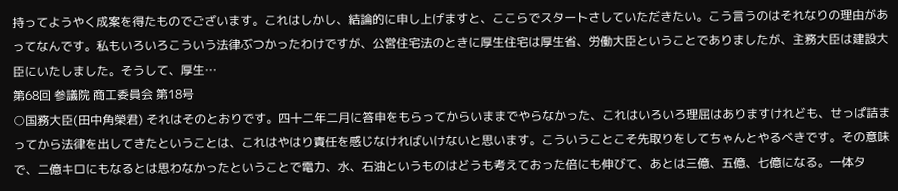持ってようやく成案を得たものでございます。これはしかし、結論的に申し上げますと、ここらでスタートさしていただきたい。こう言うのはそれなりの理由があってなんです。私もいろいろこういう法律ぶつかったわけですが、公営住宅法のときに厚生住宅は厚生省、労働大臣ということでありましたが、主務大臣は建設大臣にいたしました。そうして、厚生…
第68回 参議院 商工委員会 第18号
○国務大臣(田中角榮君) それはそのとおりです。四十二年二月に答申をもらってからいままでやらなかった、これはいろいろ理屈はありますけれども、せっぱ詰まってから法律を出してきたということは、これはやはり責任を感じなければいけないと思います。こういうことこそ先取りをしてちゃんとやるべきです。その意味で、二億キロにもなるとは思わなかったということで電力、水、石油というものはどうも考えておった倍にも伸びて、あとは三億、五億、七億になる。一体タ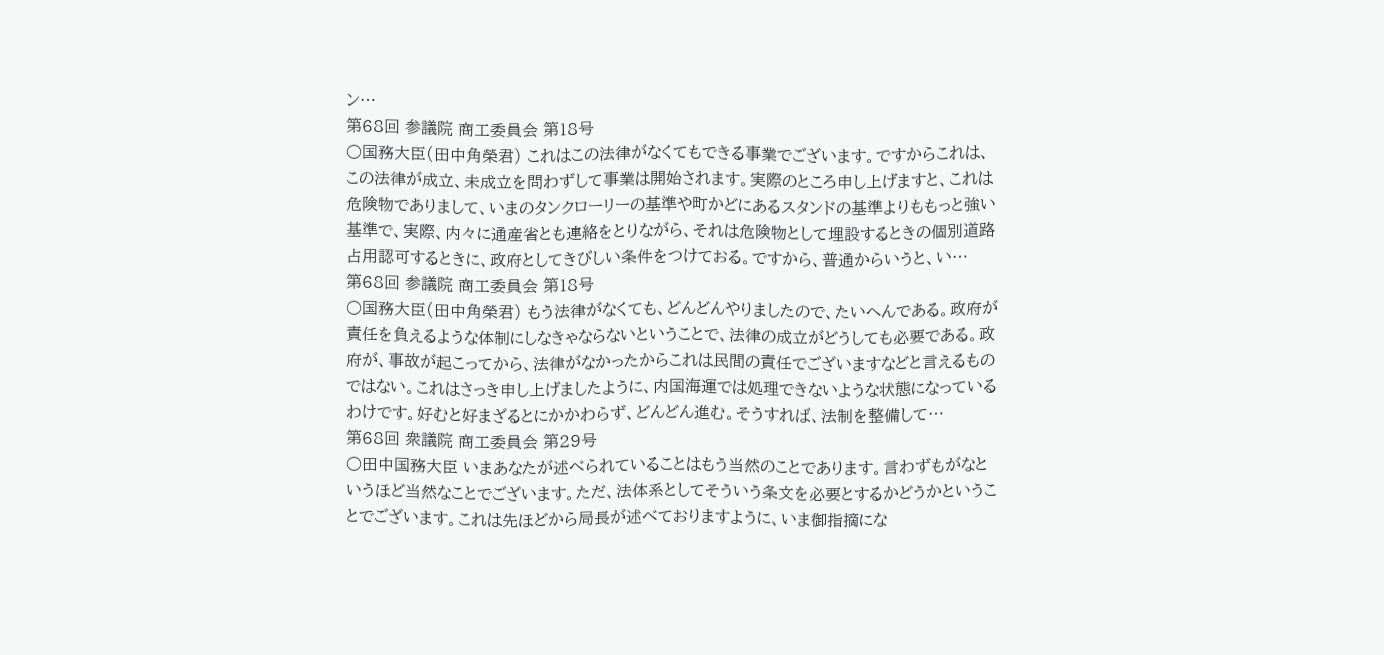ン…
第68回 参議院 商工委員会 第18号
○国務大臣(田中角榮君) これはこの法律がなくてもできる事業でございます。ですからこれは、この法律が成立、未成立を問わずして事業は開始されます。実際のところ申し上げますと、これは危険物でありまして、いまのタンクローリーの基準や町かどにあるスタンドの基準よりももっと強い基準で、実際、内々に通産省とも連絡をとりながら、それは危険物として埋設するときの個別道路占用認可するときに、政府としてきびしい条件をつけておる。ですから、普通からいうと、い…
第68回 参議院 商工委員会 第18号
○国務大臣(田中角榮君) もう法律がなくても、どんどんやりましたので、たいへんである。政府が責任を負えるような体制にしなきゃならないということで、法律の成立がどうしても必要である。政府が、事故が起こってから、法律がなかったからこれは民間の責任でございますなどと言えるものではない。これはさっき申し上げましたように、内国海運では処理できないような状態になっているわけです。好むと好まざるとにかかわらず、どんどん進む。そうすれば、法制を整備して…
第68回 衆議院 商工委員会 第29号
○田中国務大臣 いまあなたが述べられていることはもう当然のことであります。言わずもがなというほど当然なことでございます。ただ、法体系としてそういう条文を必要とするかどうかということでございます。これは先ほどから局長が述べておりますように、いま御指摘にな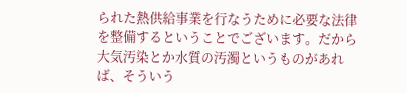られた熱供給事業を行なうために必要な法律を整備するということでございます。だから大気汚染とか水質の汚濁というものがあれば、そういう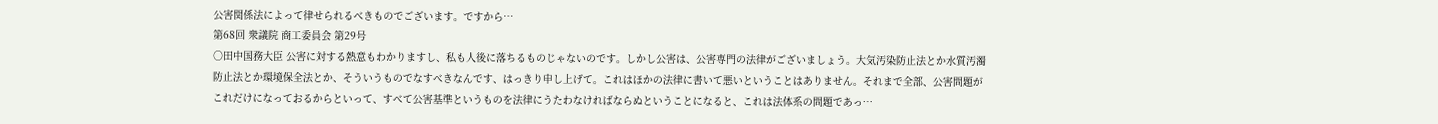公害関係法によって律せられるべきものでございます。ですから…
第68回 衆議院 商工委員会 第29号
○田中国務大臣 公害に対する熱意もわかりますし、私も人後に落ちるものじゃないのです。しかし公害は、公害専門の法律がございましょう。大気汚染防止法とか水質汚濁防止法とか環境保全法とか、そういうものでなすべきなんです、はっきり申し上げて。これはほかの法律に書いて悪いということはありません。それまで全部、公害問題がこれだけになっておるからといって、すべて公害基準というものを法律にうたわなければならぬということになると、これは法体系の問題であっ…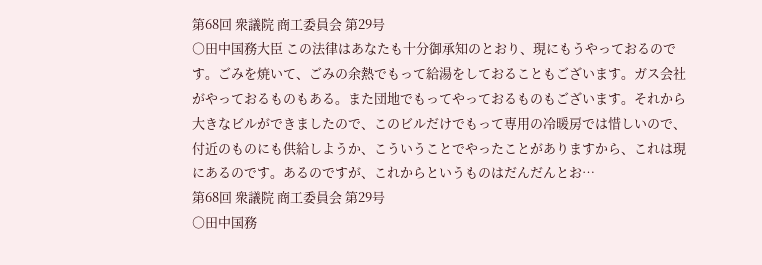第68回 衆議院 商工委員会 第29号
○田中国務大臣 この法律はあなたも十分御承知のとおり、現にもうやっておるのです。ごみを焼いて、ごみの余熱でもって給湯をしておることもございます。ガス会社がやっておるものもある。また団地でもってやっておるものもございます。それから大きなビルができましたので、このビルだけでもって専用の冷暖房では惜しいので、付近のものにも供給しようか、こういうことでやったことがありますから、これは現にあるのです。あるのですが、これからというものはだんだんとお…
第68回 衆議院 商工委員会 第29号
○田中国務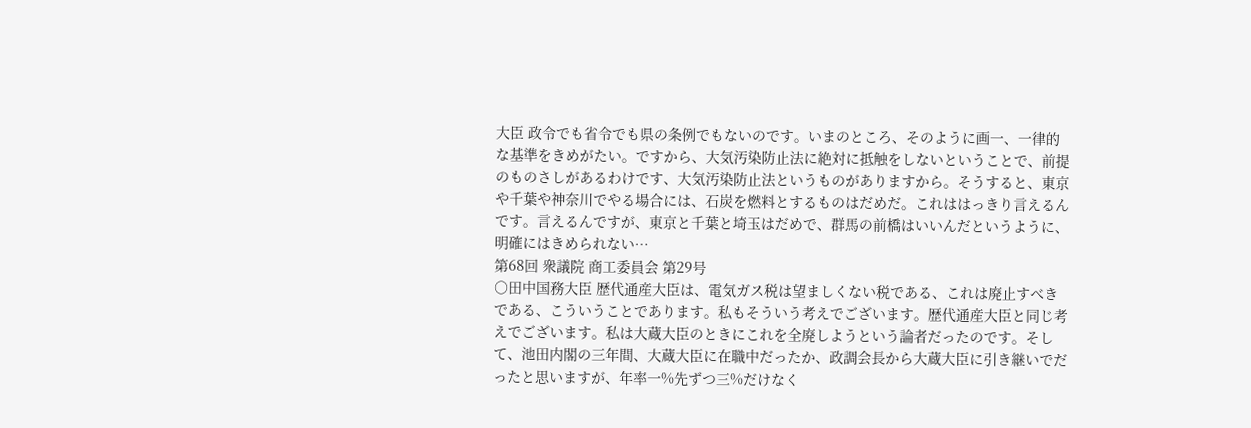大臣 政令でも省令でも県の条例でもないのです。いまのところ、そのように画一、一律的な基準をきめがたい。ですから、大気汚染防止法に絶対に抵触をしないということで、前提のものさしがあるわけです、大気汚染防止法というものがありますから。そうすると、東京や千葉や神奈川でやる場合には、石炭を燃料とするものはだめだ。これははっきり言えるんです。言えるんですが、東京と千葉と埼玉はだめで、群馬の前橋はいいんだというように、明確にはきめられない…
第68回 衆議院 商工委員会 第29号
○田中国務大臣 歴代通産大臣は、電気ガス税は望ましくない税である、これは廃止すべきである、こういうことであります。私もそういう考えでございます。歴代通産大臣と同じ考えでございます。私は大蔵大臣のときにこれを全廃しようという論者だったのです。そして、池田内閣の三年間、大蔵大臣に在職中だったか、政調会長から大蔵大臣に引き継いでだったと思いますが、年率一%先ずつ三%だけなく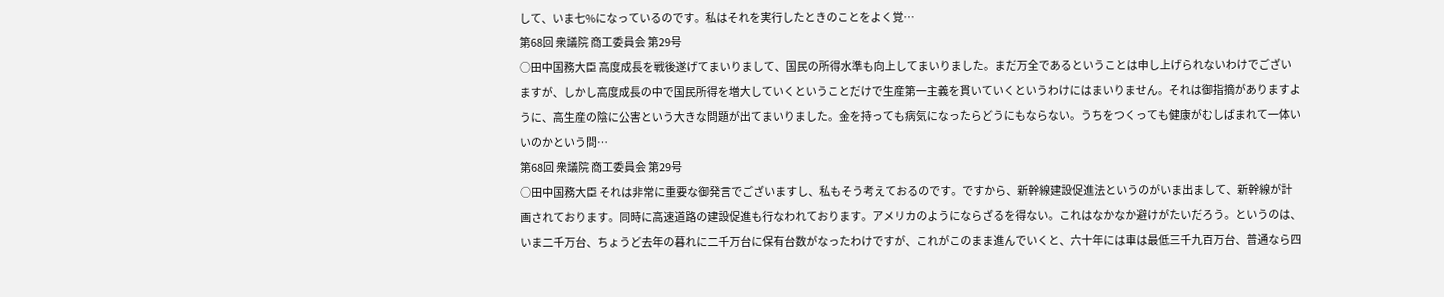して、いま七%になっているのです。私はそれを実行したときのことをよく覚…
第68回 衆議院 商工委員会 第29号
○田中国務大臣 高度成長を戦後遂げてまいりまして、国民の所得水準も向上してまいりました。まだ万全であるということは申し上げられないわけでございますが、しかし高度成長の中で国民所得を増大していくということだけで生産第一主義を貫いていくというわけにはまいりません。それは御指摘がありますように、高生産の陰に公害という大きな問題が出てまいりました。金を持っても病気になったらどうにもならない。うちをつくっても健康がむしばまれて一体いいのかという問…
第68回 衆議院 商工委員会 第29号
○田中国務大臣 それは非常に重要な御発言でございますし、私もそう考えておるのです。ですから、新幹線建設促進法というのがいま出まして、新幹線が計画されております。同時に高速道路の建設促進も行なわれております。アメリカのようにならざるを得ない。これはなかなか避けがたいだろう。というのは、いま二千万台、ちょうど去年の暮れに二千万台に保有台数がなったわけですが、これがこのまま進んでいくと、六十年には車は最低三千九百万台、普通なら四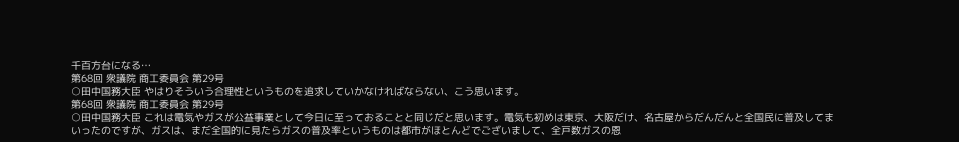千百方台になる…
第68回 衆議院 商工委員会 第29号
○田中国務大臣 やはりそういう合理性というものを追求していかなければならない、こう思います。
第68回 衆議院 商工委員会 第29号
○田中国務大臣 これは電気やガスが公益事業として今日に至っておることと同じだと思います。電気も初めは東京、大阪だけ、名古屋からだんだんと全国民に普及してまいったのですが、ガスは、まだ全国的に見たらガスの普及率というものは都市がほとんどでございまして、全戸数ガスの恩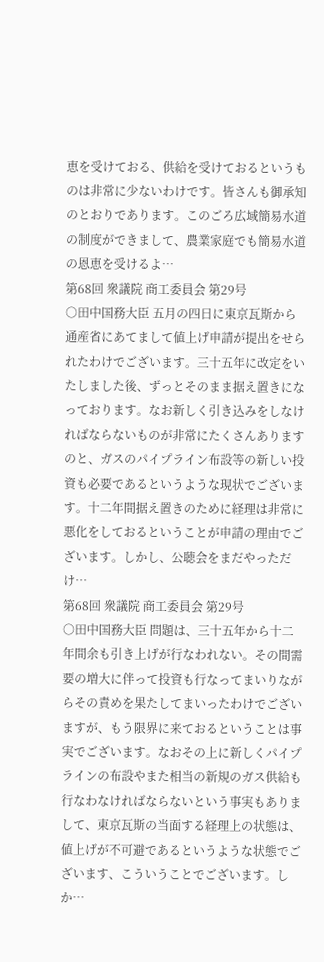恵を受けておる、供給を受けておるというものは非常に少ないわけです。皆さんも御承知のとおりであります。このごろ広域簡易水道の制度ができまして、農業家庭でも簡易水道の恩恵を受けるよ…
第68回 衆議院 商工委員会 第29号
○田中国務大臣 五月の四日に東京瓦斯から通産省にあてまして値上げ申請が提出をせられたわけでございます。三十五年に改定をいたしました後、ずっとそのまま据え置きになっております。なお新しく引き込みをしなければならないものが非常にたくさんありますのと、ガスのパイプライン布設等の新しい投資も必要であるというような現状でございます。十二年間据え置きのために経理は非常に悪化をしておるということが申請の理由でございます。しかし、公聴会をまだやっただけ…
第68回 衆議院 商工委員会 第29号
○田中国務大臣 問題は、三十五年から十二年間余も引き上げが行なわれない。その間需要の増大に伴って投資も行なってまいりながらその責めを果たしてまいったわけでございますが、もう限界に来ておるということは事実でございます。なおその上に新しくパイプラインの布設やまた相当の新規のガス供給も行なわなければならないという事実もありまして、東京瓦斯の当面する経理上の状態は、値上げが不可避であるというような状態でございます、こういうことでございます。しか…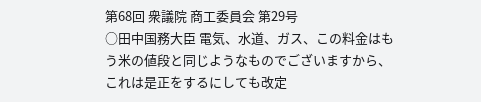第68回 衆議院 商工委員会 第29号
○田中国務大臣 電気、水道、ガス、この料金はもう米の値段と同じようなものでございますから、これは是正をするにしても改定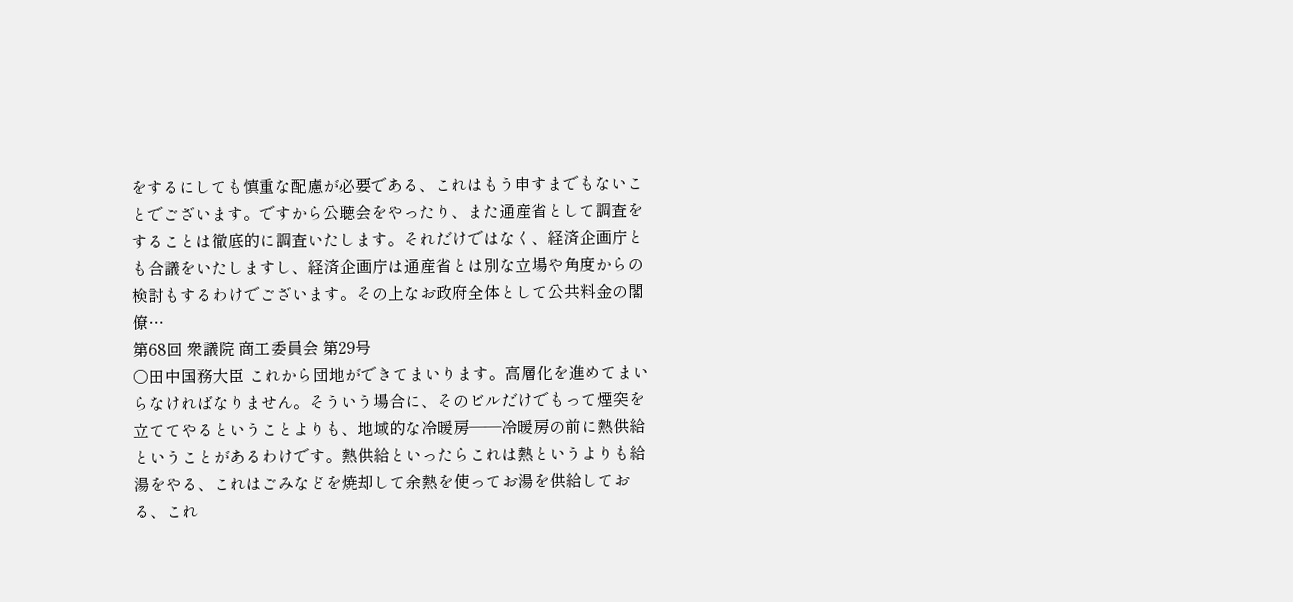をするにしても慎重な配慮が必要である、これはもう申すまでもないことでございます。ですから公聴会をやったり、また通産省として調査をすることは徹底的に調査いたします。それだけではなく、経済企画庁とも合議をいたしますし、経済企画庁は通産省とは別な立場や角度からの検討もするわけでございます。その上なお政府全体として公共料金の閣僚…
第68回 衆議院 商工委員会 第29号
○田中国務大臣 これから団地ができてまいります。高層化を進めてまいらなければなりません。そういう場合に、そのビルだけでもって煙突を立ててやるということよりも、地域的な冷暖房——冷暖房の前に熱供給ということがあるわけです。熱供給といったらこれは熱というよりも給湯をやる、これはごみなどを焼却して余熱を使ってお湯を供給しておる、これ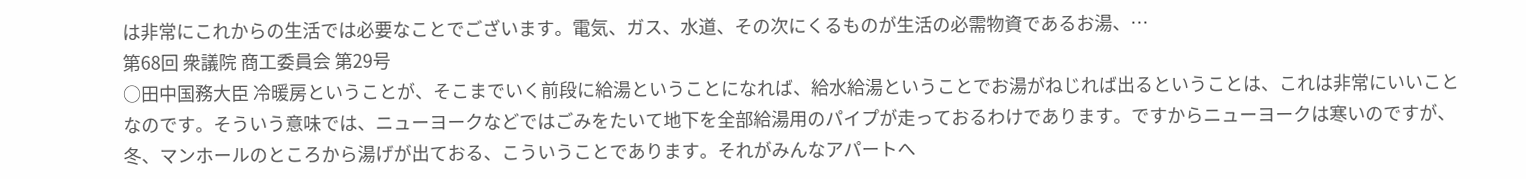は非常にこれからの生活では必要なことでございます。電気、ガス、水道、その次にくるものが生活の必需物資であるお湯、…
第68回 衆議院 商工委員会 第29号
○田中国務大臣 冷暖房ということが、そこまでいく前段に給湯ということになれば、給水給湯ということでお湯がねじれば出るということは、これは非常にいいことなのです。そういう意味では、ニューヨークなどではごみをたいて地下を全部給湯用のパイプが走っておるわけであります。ですからニューヨークは寒いのですが、冬、マンホールのところから湯げが出ておる、こういうことであります。それがみんなアパートへ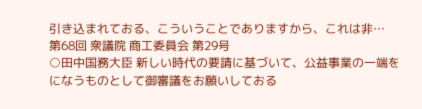引き込まれておる、こういうことでありますから、これは非…
第68回 衆議院 商工委員会 第29号
○田中国務大臣 新しい時代の要請に基づいて、公益事業の一端をになうものとして御審議をお願いしておる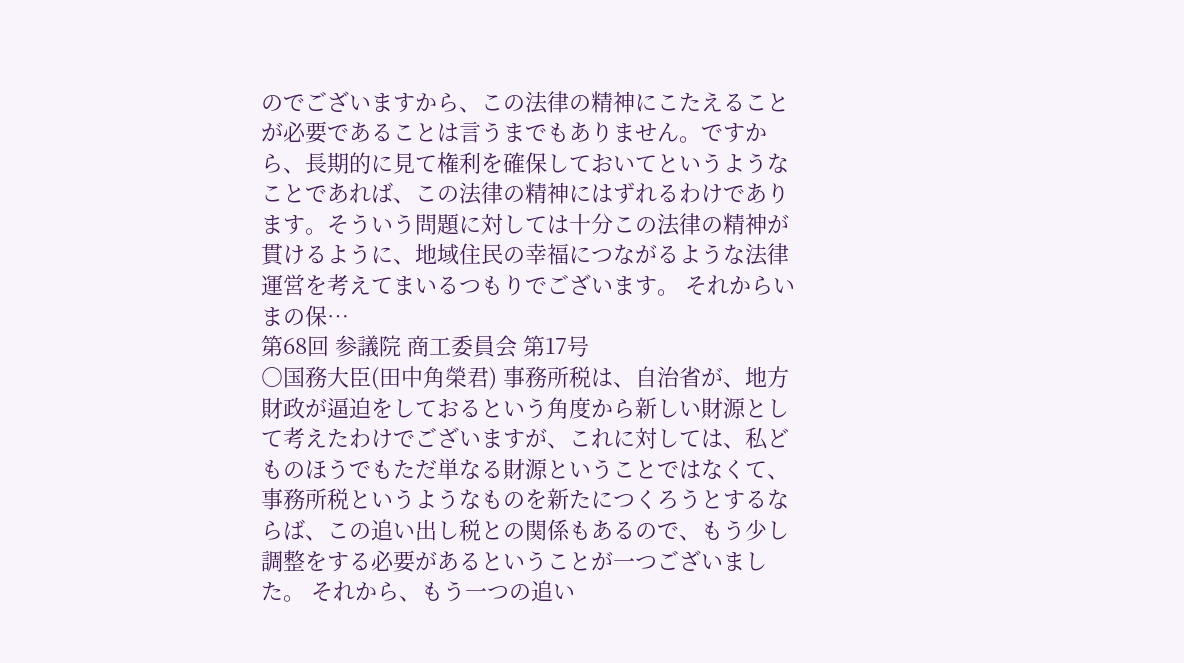のでございますから、この法律の精神にこたえることが必要であることは言うまでもありません。ですから、長期的に見て権利を確保しておいてというようなことであれば、この法律の精神にはずれるわけであります。そういう問題に対しては十分この法律の精神が貫けるように、地域住民の幸福につながるような法律運営を考えてまいるつもりでございます。 それからいまの保…
第68回 参議院 商工委員会 第17号
○国務大臣(田中角榮君) 事務所税は、自治省が、地方財政が逼迫をしておるという角度から新しい財源として考えたわけでございますが、これに対しては、私どものほうでもただ単なる財源ということではなくて、事務所税というようなものを新たにつくろうとするならば、この追い出し税との関係もあるので、もう少し調整をする必要があるということが一つございました。 それから、もう一つの追い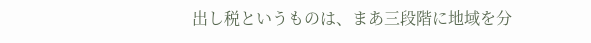出し税というものは、まあ三段階に地域を分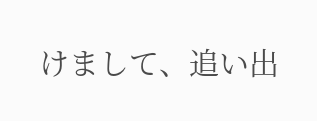けまして、追い出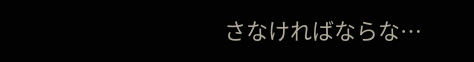さなければならな…